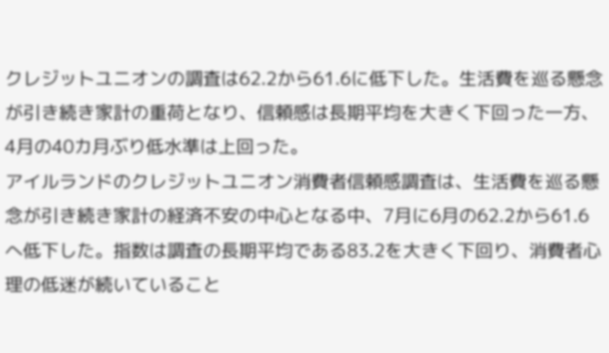クレジットユニオンの調査は62.2から61.6に低下した。生活費を巡る懸念が引き続き家計の重荷となり、信頼感は長期平均を大きく下回った一方、4月の40カ月ぶり低水準は上回った。
アイルランドのクレジットユニオン消費者信頼感調査は、生活費を巡る懸念が引き続き家計の経済不安の中心となる中、7月に6月の62.2から61.6へ低下した。指数は調査の長期平均である83.2を大きく下回り、消費者心理の低迷が続いていること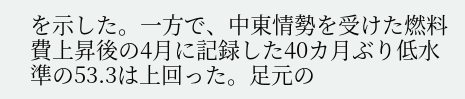を示した。一方で、中東情勢を受けた燃料費上昇後の4月に記録した40カ月ぶり低水準の53.3は上回った。足元の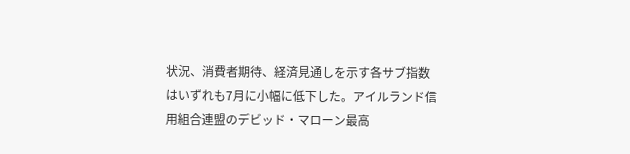状況、消費者期待、経済見通しを示す各サブ指数はいずれも7月に小幅に低下した。アイルランド信用組合連盟のデビッド・マローン最高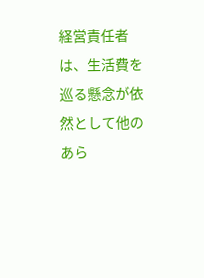経営責任者は、生活費を巡る懸念が依然として他のあら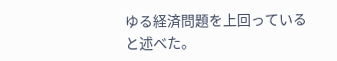ゆる経済問題を上回っていると述べた。